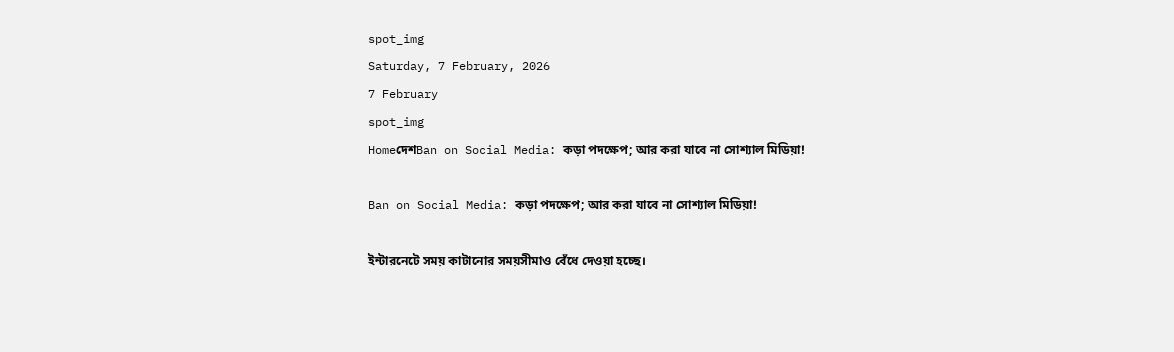spot_img
Saturday, 7 February, 2026
7 February
spot_img
HomeদেশBan on Social Media: কড়া পদক্ষেপ; আর করা যাবে না সোশ্যাল মিডিয়া!

Ban on Social Media: কড়া পদক্ষেপ; আর করা যাবে না সোশ্যাল মিডিয়া!

ইন্টারনেটে সময় কাটানোর সময়সীমাও বেঁধে দেওয়া হচ্ছে।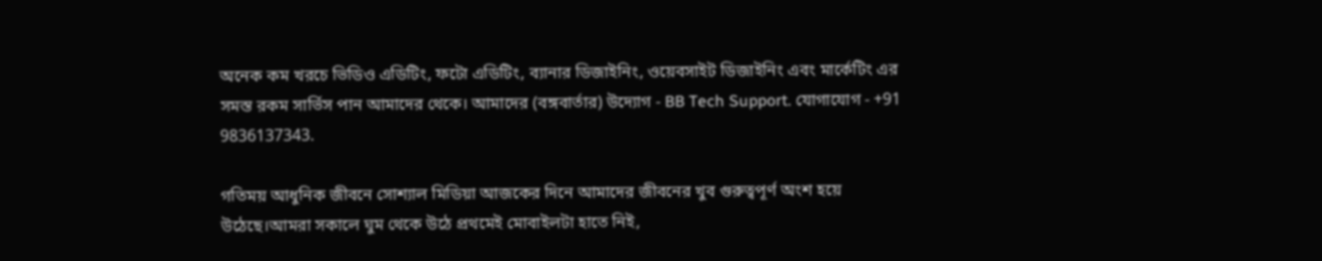অনেক কম খরচে ভিডিও এডিটিং, ফটো এডিটিং, ব্যানার ডিজাইনিং, ওয়েবসাইট ডিজাইনিং এবং মার্কেটিং এর সমস্ত রকম সার্ভিস পান আমাদের থেকে। আমাদের (বঙ্গবার্তার) উদ্যোগ - BB Tech Support. যোগাযোগ - +91 9836137343.

গতিময় আধুনিক জীবনে সোশ্যাল মিডিয়া আজকের দিনে আমাদের জীবনের খুব গুরুত্বপূর্ণ অংশ হয়ে উঠেছে।আমরা সকালে ঘুম থেকে উঠে প্রথমেই মোবাইলটা হাতে নিই,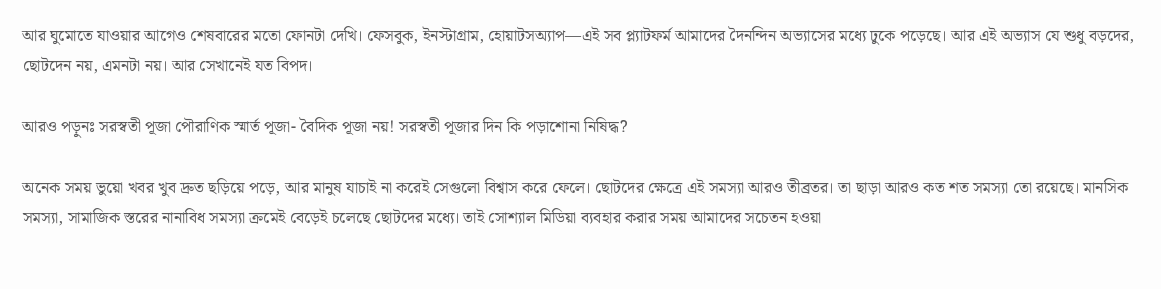আর ঘুমোতে যাওয়ার আগেও শেষবারের মতো ফোনটা দেখি। ফেসবুক, ইনস্টাগ্রাম, হোয়াটসঅ্যাপ—এই সব প্ল্যাটফর্ম আমাদের দৈনন্দিন অভ্যাসের মধ্যে ঢুকে পড়েছে। আর এই অভ্যাস যে শুধু বড়দের, ছোটদেন নয়, এমনটা নয়। আর সেখানেই যত বিপদ।

আরও পড়ুনঃ সরস্বতী পূজা পৌরাণিক স্মার্ত পূজা- বৈদিক পূজা নয়! সরস্বতী পূজার দিন কি পড়াশোনা নিষিদ্ধ?

অনেক সময় ভুয়ো খবর খুব দ্রুত ছড়িয়ে পড়ে, আর মানুষ যাচাই না করেই সেগুলো বিশ্বাস করে ফেলে। ছোটদের ক্ষেত্রে এই সমস্যা আরও তীব্রতর। তা ছাড়া আরও কত শত সমস্যা তো রয়েছে। মানসিক সমস্যা, সামাজিক স্তরের নানাবিধ সমস্যা ক্রমেই বেড়েই চলেছে ছোটদের মধ্যে। তাই সোশ্যাল মিডিয়া ব্যবহার করার সময় আমাদের সচেতন হওয়া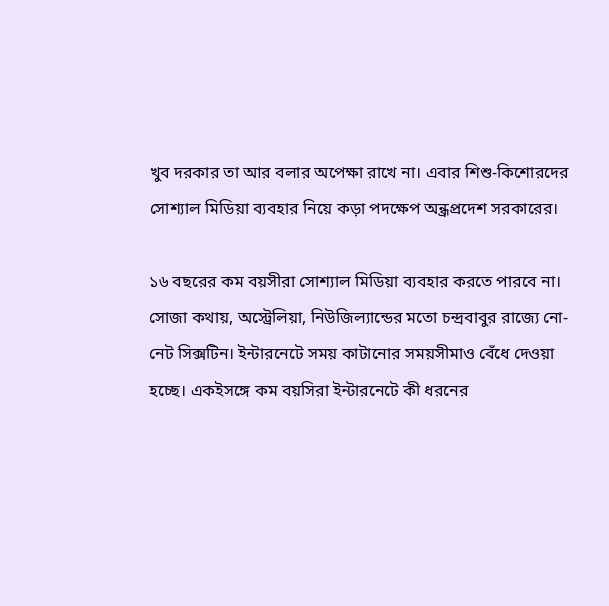খুব দরকার তা আর বলার অপেক্ষা রাখে না। এবার শিশু-কিশোরদের সোশ্যাল মিডিয়া ব্যবহার নিয়ে কড়া পদক্ষেপ অন্ধ্রপ্রদেশ সরকারের।

১৬ বছরের কম বয়সীরা সোশ্যাল মিডিয়া ব্যবহার করতে পারবে না। সোজা কথায়, অস্ট্রেলিয়া, নিউজিল্যান্ডের মতো চন্দ্রবাবুর রাজ্যে নো-নেট সিক্সটিন। ইন্টারনেটে সময় কাটানোর সময়সীমাও বেঁধে দেওয়া হচ্ছে। একইসঙ্গে কম বয়সিরা ইন্টারনেটে কী ধরনের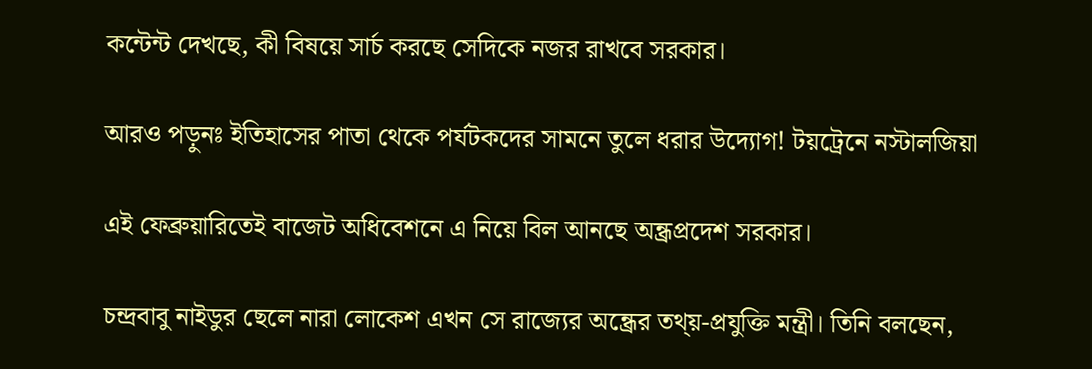কন্টেন্ট দেখছে, কী বিষয়ে সার্চ করছে সেদিকে নজর রাখবে সরকার।

আরও পড়ুনঃ ইতিহাসের পাতা থেকে পর্যটকদের সামনে তুলে ধরার উদ্যোগ! টয়ট্রেনে নস্টালজিয়া

এই ফেব্রুয়ারিতেই বাজেট অধিবেশনে এ নিয়ে বিল আনছে অন্ধ্রপ্রদেশ সরকার।

চন্দ্রবাবু নাইডুর ছেলে নারা লোকেশ এখন সে রাজ্যের অন্ধ্রের তথ্য়-প্রযুক্তি মন্ত্রী। তিনি বলছেন,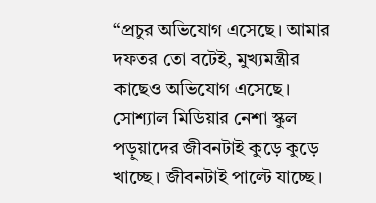“প্রচুর অভিযোগ এসেছে। আমার দফতর তো বটেই, মুখ্যমন্ত্রীর কাছেও অভিযোগ এসেছে। সোশ্যাল মিডিয়ার নেশা স্কুল পড়ুয়াদের জীবনটাই কুড়ে কুড়ে খাচ্ছে। জীবনটাই পাল্টে যাচ্ছে।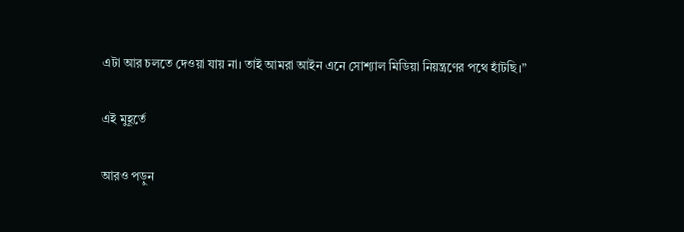এটা আর চলতে দেওয়া যায় না। তাই আমরা আইন এনে সোশ্যাল মিডিয়া নিয়ন্ত্রণের পথে হাঁটছি।”

এই মুহূর্তে

আরও পড়ুন